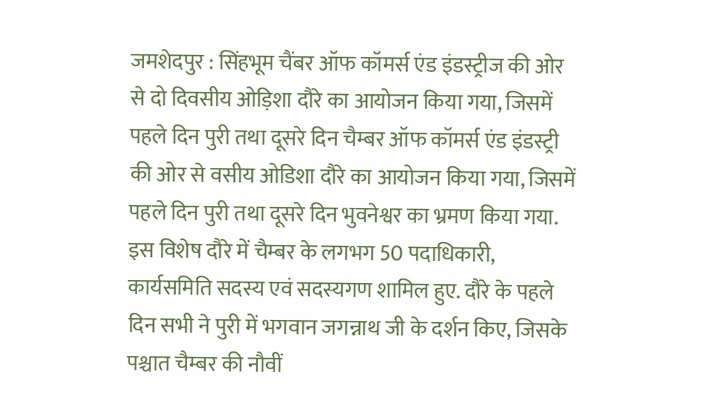जमशेदपुर : सिंहभूम चैंबर ऑफ कॉमर्स एंड इंडस्ट्रीज की ओर से दो दिवसीय ओड़िशा दौरे का आयोजन किया गया, जिसमें पहले दिन पुरी तथा दूसरे दिन चैम्बर ऑफ कॉमर्स एंड इंडस्ट्री की ओर से वसीय ओडिशा दौरे का आयोजन किया गया, जिसमें पहले दिन पुरी तथा दूसरे दिन भुवनेश्वर का भ्रमण किया गया. इस विशेष दौरे में चैम्बर के लगभग 50 पदाधिकारी, कार्यसमिति सदस्य एवं सदस्यगण शामिल हुए. दौरे के पहले दिन सभी ने पुरी में भगवान जगन्नाथ जी के दर्शन किए, जिसके पश्चात चैम्बर की नौवीं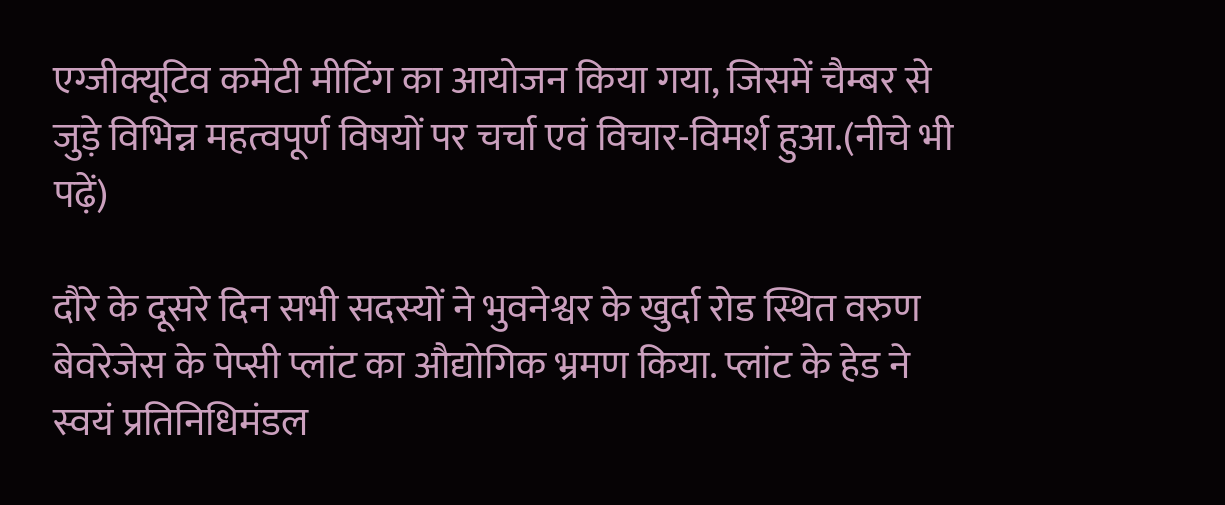एग्जीक्यूटिव कमेटी मीटिंग का आयोजन किया गया, जिसमें चैम्बर से जुड़े विभिन्न महत्वपूर्ण विषयों पर चर्चा एवं विचार-विमर्श हुआ.(नीचे भी पढ़ें)

दौरे के दूसरे दिन सभी सदस्यों ने भुवनेश्वर के खुर्दा रोड स्थित वरुण बेवरेजेस के पेप्सी प्लांट का औद्योगिक भ्रमण किया. प्लांट के हेड ने स्वयं प्रतिनिधिमंडल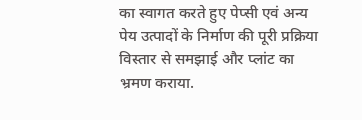का स्वागत करते हुए पेप्सी एवं अन्य पेय उत्पादों के निर्माण की पूरी प्रक्रिया विस्तार से समझाई और प्लांट का भ्रमण कराया.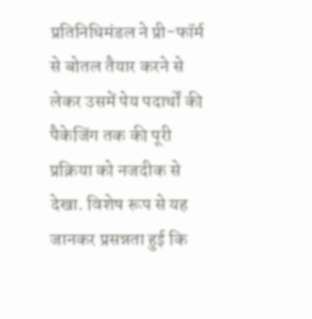प्रतिनिधिमंडल ने प्री-फॉर्म से बोतल तैयार करने से लेकर उसमें पेय पदार्थों की पैकेजिंग तक की पूरी प्रक्रिया को नजदीक से देखा. विशेष रूप से यह जानकर प्रसन्नता हुई कि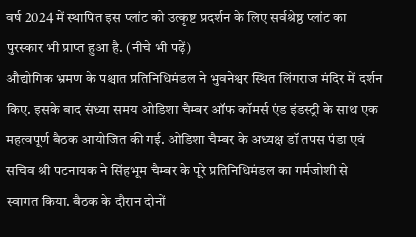वर्ष 2024 में स्थापित इस प्लांट को उत्कृष्ट प्रदर्शन के लिए सर्वश्रेष्ठ प्लांट का पुरस्कार भी प्राप्त हुआ है. (नीचे भी पढ़ें)
औद्योगिक भ्रमण के पश्चात प्रतिनिधिमंडल ने भुवनेश्वर स्थित लिंगराज मंदिर में दर्शन किए. इसके बाद संध्या समय ओडिशा चैम्बर ऑफ कॉमर्स एंड इंडस्ट्री के साथ एक महत्वपूर्ण बैठक आयोजित की गई. ओडिशा चैम्बर के अध्यक्ष डॉ तपस पंडा एवं सचिव श्री पटनायक ने सिंहभूम चैम्बर के पूरे प्रतिनिधिमंडल का गर्मजोशी से स्वागत किया. बैठक के दौरान दोनों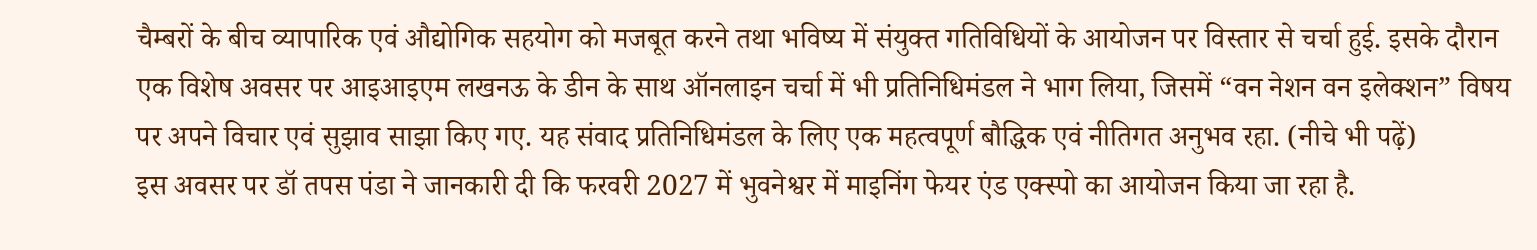चैम्बरों के बीच व्यापारिक एवं औद्योगिक सहयोग को मजबूत करने तथा भविष्य में संयुक्त गतिविधियों के आयोजन पर विस्तार से चर्चा हुई. इसके दौरान एक विशेष अवसर पर आइआइएम लखनऊ के डीन के साथ ऑनलाइन चर्चा में भी प्रतिनिधिमंडल ने भाग लिया, जिसमें “वन नेशन वन इलेक्शन” विषय पर अपने विचार एवं सुझाव साझा किए गए. यह संवाद प्रतिनिधिमंडल के लिए एक महत्वपूर्ण बौद्धिक एवं नीतिगत अनुभव रहा. (नीचे भी पढ़ें)
इस अवसर पर डॉ तपस पंडा ने जानकारी दी कि फरवरी 2027 में भुवनेश्वर में माइनिंग फेयर एंड एक्स्पो का आयोजन किया जा रहा है.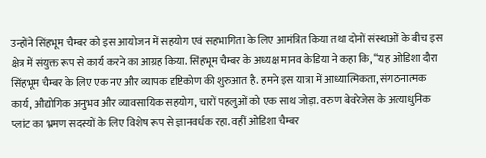उन्होंने सिंहभूम चैम्बर को इस आयोजन में सहयोग एवं सहभागिता के लिए आमंत्रित किया तथा दोनों संस्थाओं के बीच इस क्षेत्र में संयुक्त रूप से कार्य करने का आग्रह किया. सिंहभूम चैम्बर के अध्यक्ष मानव केडिया ने कहा कि, “यह ओडिशा दौरा सिंहभूम चैम्बर के लिए एक नए और व्यापक दृष्टिकोण की शुरुआत है. हमने इस यात्रा में आध्यात्मिकता, संगठनात्मक कार्य, औद्योगिक अनुभव और व्यावसायिक सहयोग, चारों पहलुओं को एक साथ जोड़ा. वरुण बेवरेजेस के अत्याधुनिक प्लांट का भ्रमण सदस्यों के लिए विशेष रूप से ज्ञानवर्धक रहा. वहीं ओडिशा चैम्बर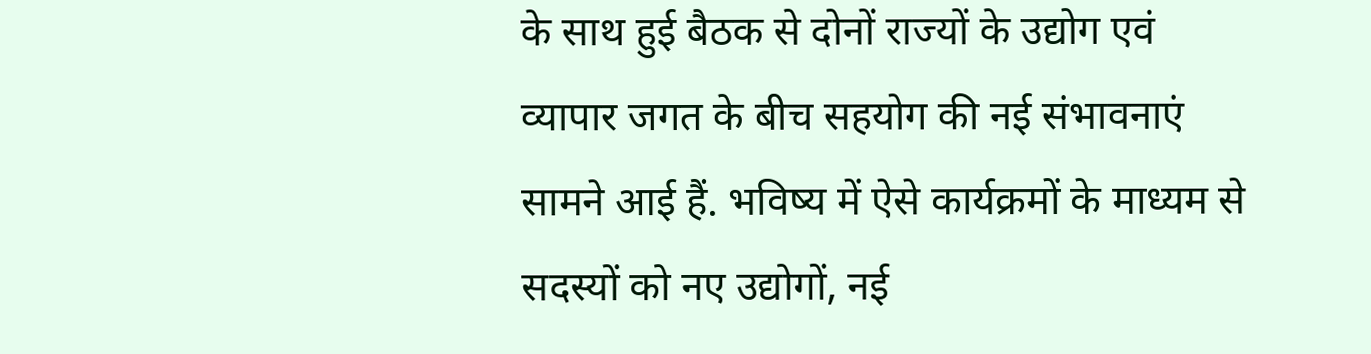के साथ हुई बैठक से दोनों राज्यों के उद्योग एवं व्यापार जगत के बीच सहयोग की नई संभावनाएं सामने आई हैं. भविष्य में ऐसे कार्यक्रमों के माध्यम से सदस्यों को नए उद्योगों, नई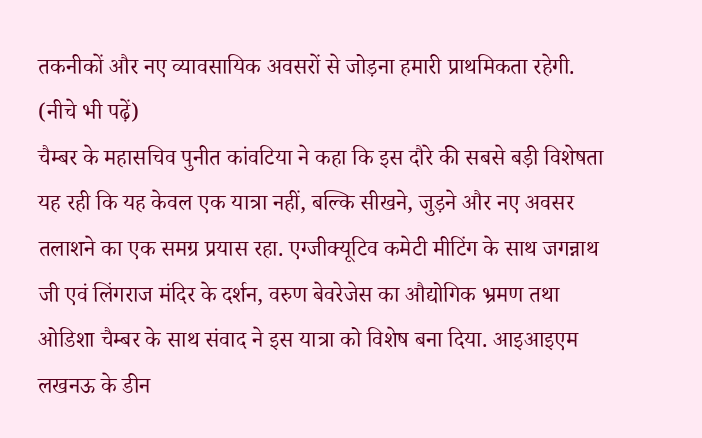तकनीकों और नए व्यावसायिक अवसरों से जोड़ना हमारी प्राथमिकता रहेगी. (नीचे भी पढ़ें)
चैम्बर के महासचिव पुनीत कांवटिया ने कहा कि इस दौरे की सबसे बड़ी विशेषता यह रही कि यह केवल एक यात्रा नहीं, बल्कि सीखने, जुड़ने और नए अवसर तलाशने का एक समग्र प्रयास रहा. एग्जीक्यूटिव कमेटी मीटिंग के साथ जगन्नाथ जी एवं लिंगराज मंदिर के दर्शन, वरुण बेवरेजेस का औद्योगिक भ्रमण तथा ओडिशा चैम्बर के साथ संवाद ने इस यात्रा को विशेष बना दिया. आइआइएम लखनऊ के डीन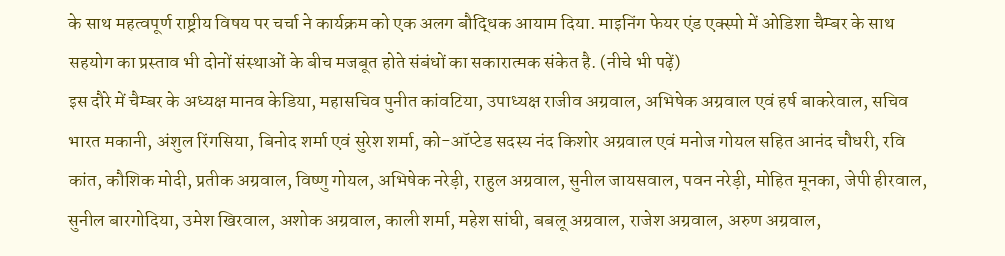के साथ महत्वपूर्ण राष्ट्रीय विषय पर चर्चा ने कार्यक्रम को एक अलग बौद्धिक आयाम दिया. माइनिंग फेयर एंड एक्स्पो में ओडिशा चैम्बर के साथ सहयोग का प्रस्ताव भी दोनों संस्थाओं के बीच मजबूत होते संबंधों का सकारात्मक संकेत है. (नीचे भी पढ़ें)
इस दौरे में चैम्बर के अध्यक्ष मानव केडिया, महासचिव पुनीत कांवटिया, उपाध्यक्ष राजीव अग्रवाल, अभिषेक अग्रवाल एवं हर्ष बाकरेवाल, सचिव भारत मकानी, अंशुल रिंगसिया, बिनोद शर्मा एवं सुरेश शर्मा, को-ऑप्टेड सदस्य नंद किशोर अग्रवाल एवं मनोज गोयल सहित आनंद चौधरी, रवि कांत, कौशिक मोदी, प्रतीक अग्रवाल, विष्णु गोयल, अभिषेक नरेड़ी, राहुल अग्रवाल, सुनील जायसवाल, पवन नरेड़ी, मोहित मूनका, जेपी हीरवाल, सुनील बारगोदिया, उमेश खिरवाल, अशोक अग्रवाल, काली शर्मा, महेश सांघी, बबलू अग्रवाल, राजेश अग्रवाल, अरुण अग्रवाल,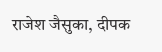राजेश जैसुका, दीपक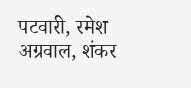पटवारी, रमेश अग्रवाल, शंकर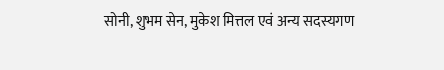सोनी, शुभम सेन, मुकेश मित्तल एवं अन्य सदस्यगण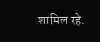शामिल रहे.